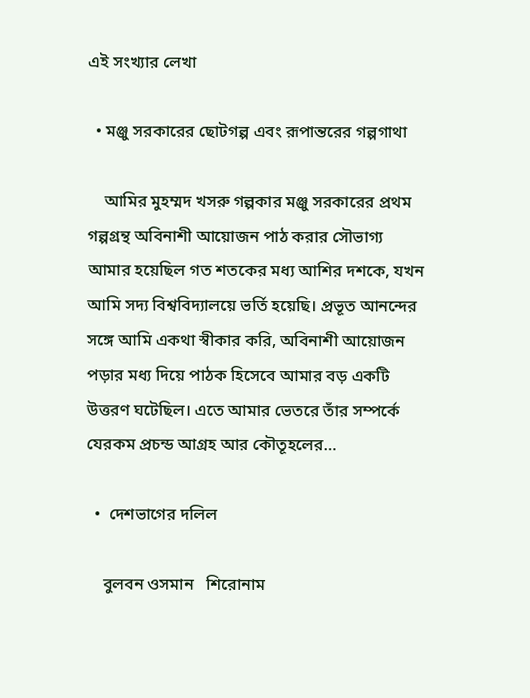এই সংখ্যার লেখা

  • মঞ্জু সরকারের ছোটগল্প এবং রূপান্তরের গল্পগাথা

    আমির মুহম্মদ খসরু গল্পকার মঞ্জু সরকারের প্রথম গল্পগ্রন্থ অবিনাশী আয়োজন পাঠ করার সৌভাগ্য আমার হয়েছিল গত শতকের মধ্য আশির দশকে, যখন আমি সদ্য বিশ্ববিদ্যালয়ে ভর্তি হয়েছি। প্রভূত আনন্দের সঙ্গে আমি একথা স্বীকার করি, অবিনাশী আয়োজন পড়ার মধ্য দিয়ে পাঠক হিসেবে আমার বড় একটি উত্তরণ ঘটেছিল। এতে আমার ভেতরে তাঁর সম্পর্কে যেরকম প্রচন্ড আগ্রহ আর কৌতূহলের…

  •  দেশভাগের দলিল

    বুলবন ওসমান   শিরোনাম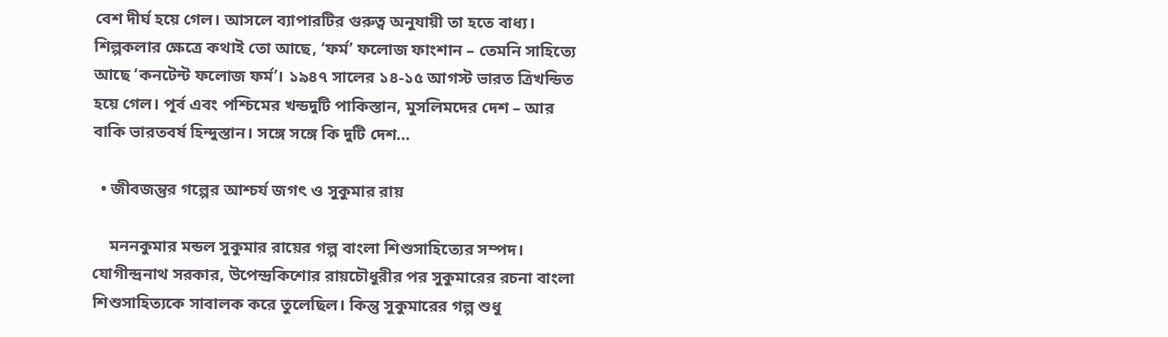বেশ দীর্ঘ হয়ে গেল। আসলে ব্যাপারটির গুরুত্ব অনুযায়ী তা হতে বাধ্য। শিল্পকলার ক্ষেত্রে কথাই তো আছে, ‘ফর্ম’ ফলোজ ফাংশান – তেমনি সাহিত্যে আছে ‘কনটেন্ট ফলোজ ফর্ম’। ১৯৪৭ সালের ১৪-১৫ আগস্ট ভারত ত্রিখন্ডিত হয়ে গেল। পূর্ব এবং পশ্চিমের খন্ডদুটি পাকিস্তান, মুসলিমদের দেশ – আর বাকি ভারতবর্ষ হিন্দুস্তান। সঙ্গে সঙ্গে কি দুটি দেশ…

  • জীবজন্তুর গল্পের আশ্চর্য জগৎ ও সুকুমার রায়

    মননকুমার মন্ডল সুকুমার রায়ের গল্প বাংলা শিশুসাহিত্যের সম্পদ। যোগীন্দ্রনাথ সরকার, উপেন্দ্রকিশোর রায়চৌধুরীর পর সুকুমারের রচনা বাংলা শিশুসাহিত্যকে সাবালক করে তুলেছিল। কিন্তু সুকুমারের গল্প শুধু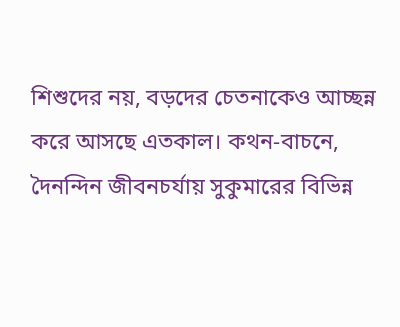শিশুদের নয়, বড়দের চেতনাকেও আচ্ছন্ন করে আসছে এতকাল। কথন-বাচনে, দৈনন্দিন জীবনচর্যায় সুকুমারের বিভিন্ন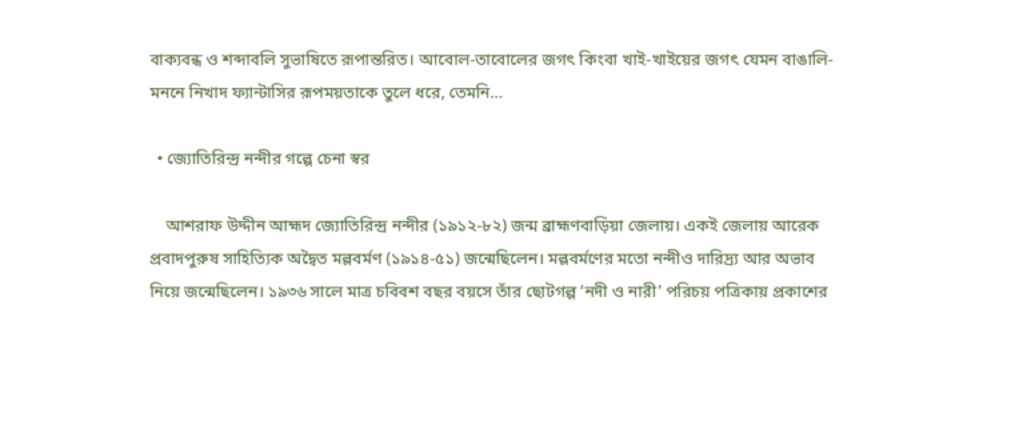বাক্যবন্ধ ও শব্দাবলি সুভাষিতে রূপান্তরিত। আবোল-তাবোলের জগৎ কিংবা খাই-খাইয়ের জগৎ যেমন বাঙালি-মননে নিখাদ ফ্যান্টাসির রূপময়তাকে তুলে ধরে, তেমনি…

  • জ্যোতিরিন্দ্র নন্দীর গল্পে চেনা স্বর

    আশরাফ উদ্দীন আহ্মদ জ্যোতিরিন্দ্র নন্দীর (১৯১২-৮২) জন্ম ব্রাহ্মণবাড়িয়া জেলায়। একই জেলায় আরেক প্রবাদপুরুষ সাহিত্যিক অদ্বৈত মল্লবর্মণ (১৯১৪-৫১) জন্মেছিলেন। মল্লবর্মণের মতো নন্দীও দারিদ্র্য আর অভাব নিয়ে জন্মেছিলেন। ১৯৩৬ সালে মাত্র চবিবশ বছর বয়সে তাঁর ছোটগল্প ‘নদী ও নারী’ পরিচয় পত্রিকায় প্রকাশের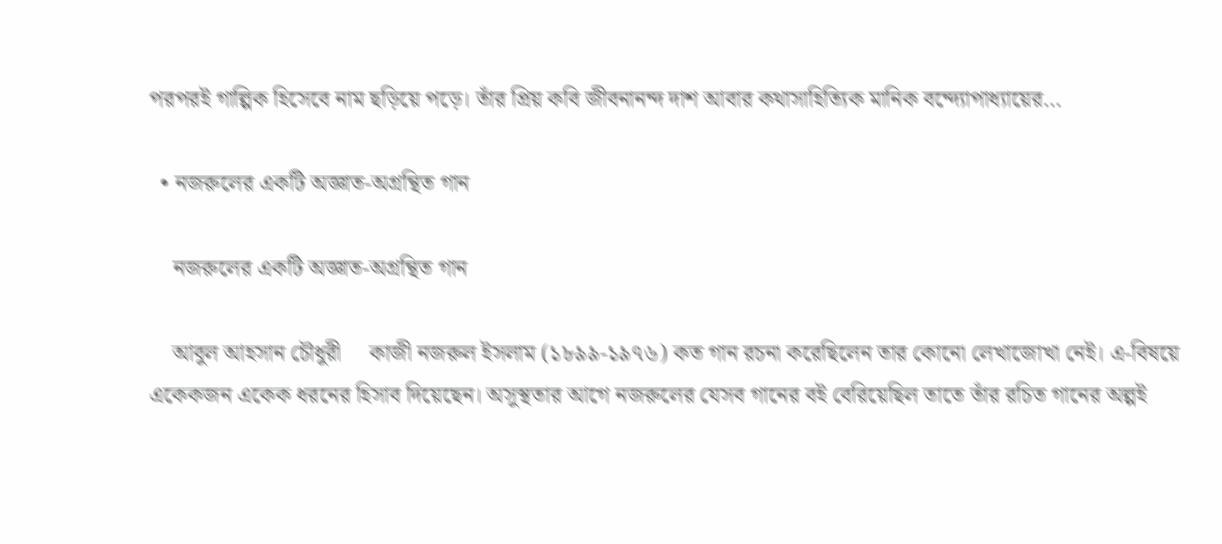পরপরই গাল্পিক হিসেবে নাম ছড়িয়ে পড়ে। তাঁর প্রিয় কবি জীবনানন্দ দাশ আবার কথাসাহিত্যিক মানিক বন্দ্যোপাধ্যায়ের…

  • নজরুলের একটি অজ্ঞাত-অগ্রন্থিত গান

    নজরুলের একটি অজ্ঞাত-অগ্রন্থিত গান

    আবুল আহসান চৌধুরী     কাজী নজরুল ইসলাম (১৮৯৯-১৯৭৬) কত গান রচনা করেছিলেন তার কোনো লেখাজোখা নেই। এ-বিষয়ে একেকজন একেক ধরনের হিসাব দিয়েছেন। অসুস্থতার আগে নজরুলের যেসব গানের বই বেরিয়েছিল তাতে তাঁর রচিত গানের অল্পই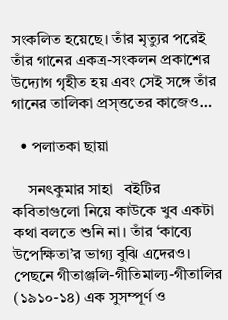সংকলিত হয়েছে। তাঁর মৃত্যুর পরেই তাঁর গানের একত্র-সংকলন প্রকাশের উদ্যোগ গৃহীত হয় এবং সেই সঙ্গে তাঁর গানের তালিকা প্রস্ত্ততের কাজেও…

  • পলাতকা ছায়া

    সনৎকুমার সাহা   বইটির কবিতাগুলো নিয়ে কাউকে খুব একটা কথা বলতে শুনি না। তাঁর ‘কাব্যে উপেক্ষিতা’র ভাগ্য বুঝি এদেরও। পেছনে গীতাঞ্জলি-গীতিমাল্য-গীতালির (১৯১০-১৪) এক সুসম্পূর্ণ ও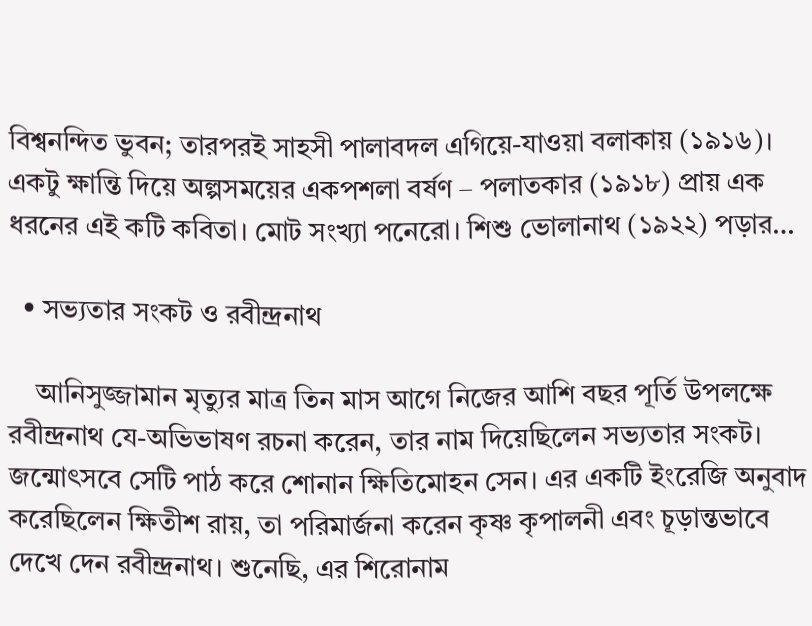বিশ্বনন্দিত ভুবন; তারপরই সাহসী পালাবদল এগিয়ে-যাওয়া বলাকায় (১৯১৬)। একটু ক্ষান্তি দিয়ে অল্পসময়ের একপশলা বর্ষণ – পলাতকার (১৯১৮) প্রায় এক ধরনের এই কটি কবিতা। মোট সংখ্যা পনেরো। শিশু ভোলানাথ (১৯২২) পড়ার…

  • সভ্যতার সংকট ও রবীন্দ্রনাথ

    আনিসুজ্জামান মৃত্যুর মাত্র তিন মাস আগে নিজের আশি বছর পূর্তি উপলক্ষে রবীন্দ্রনাথ যে-অভিভাষণ রচনা করেন, তার নাম দিয়েছিলেন সভ্যতার সংকট। জন্মোৎসবে সেটি পাঠ করে শোনান ক্ষিতিমোহন সেন। এর একটি ইংরেজি অনুবাদ করেছিলেন ক্ষিতীশ রায়, তা পরিমার্জনা করেন কৃষ্ণ কৃপালনী এবং চূড়ান্তভাবে দেখে দেন রবীন্দ্রনাথ। শুনেছি, এর শিরোনাম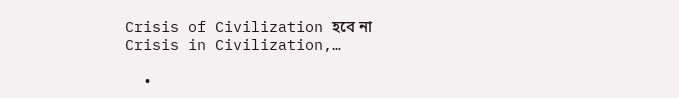Crisis of Civilization হবে না Crisis in Civilization,…

  •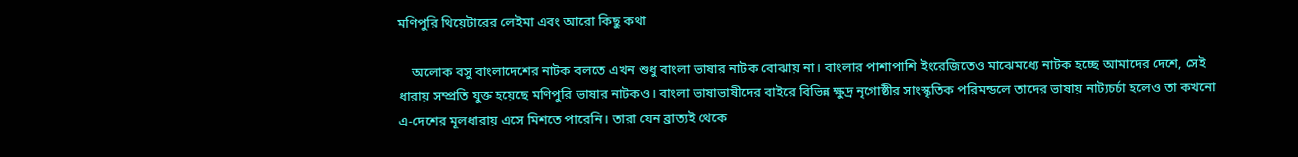মণিপুরি থিয়েটারের লেইমা এবং আরো কিছু কথা

    অলোক বসু বাংলাদেশের নাটক বলতে এখন শুধু বাংলা ভাষার নাটক বোঝায় না। বাংলার পাশাপাশি ইংরেজিতেও মাঝেমধ্যে নাটক হচ্ছে আমাদের দেশে, সেই ধারায় সম্প্রতি যুক্ত হয়েছে মণিপুরি ভাষার নাটকও। বাংলা ভাষাভাষীদের বাইরে বিভিন্ন ক্ষুদ্র নৃগোষ্ঠীর সাংস্কৃতিক পরিমন্ডলে তাদের ভাষায় নাট্যচর্চা হলেও তা কখনো এ-দেশের মূলধারায় এসে মিশতে পারেনি। তারা যেন ব্রাত্যই থেকে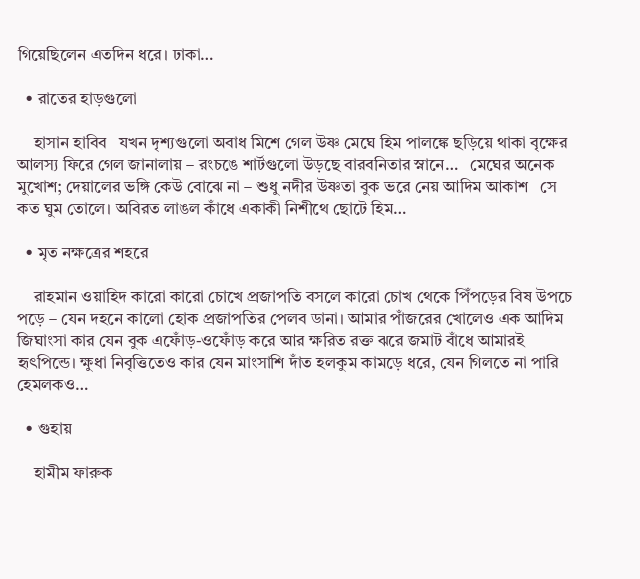গিয়েছিলেন এতদিন ধরে। ঢাকা…

  • রাতের হাড়গুলো

    হাসান হাবিব   যখন দৃশ্যগুলো অবাধ মিশে গেল উষ্ণ মেঘে হিম পালঙ্কে ছড়িয়ে থাকা বৃক্ষের আলস্য ফিরে গেল জানালায় – রংচঙে শার্টগুলো উড়ছে বারবনিতার স্নানে…   মেঘের অনেক মুখোশ; দেয়ালের ভঙ্গি কেউ বোঝে না – শুধু নদীর উষ্ণতা বুক ভরে নেয় আদিম আকাশ   সে কত ঘুম তোলে। অবিরত লাঙল কাঁধে একাকী নিশীথে ছোটে হিম…

  • মৃত নক্ষত্রের শহরে

    রাহমান ওয়াহিদ কারো কারো চোখে প্রজাপতি বসলে কারো চোখ থেকে পিঁপড়ের বিষ উপচে পড়ে – যেন দহনে কালো হোক প্রজাপতির পেলব ডানা। আমার পাঁজরের খোলেও এক আদিম জিঘাংসা কার যেন বুক এফোঁড়-ওফোঁড় করে আর ক্ষরিত রক্ত ঝরে জমাট বাঁধে আমারই হৃৎপিন্ডে। ক্ষুধা নিবৃত্তিতেও কার যেন মাংসাশি দাঁত হলকুম কামড়ে ধরে, যেন গিলতে না পারি হেমলকও…

  • গুহায়

    হামীম ফারুক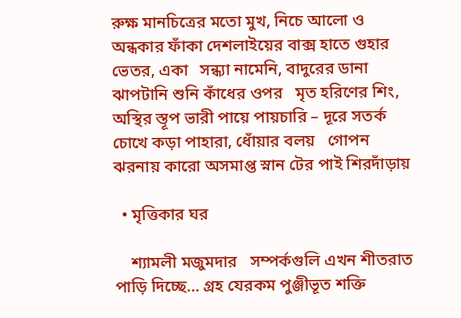রুক্ষ মানচিত্রের মতো মুখ, নিচে আলো ও অন্ধকার ফাঁকা দেশলাইয়ের বাক্স হাতে গুহার ভেতর, একা   সন্ধ্যা নামেনি, বাদুরের ডানা ঝাপটানি শুনি কাঁধের ওপর   মৃত হরিণের শিং, অস্থির স্তূপ ভারী পায়ে পায়চারি – দূরে সতর্ক চোখে কড়া পাহারা, ধোঁয়ার বলয়   গোপন ঝরনায় কারো অসমাপ্ত স্নান টের পাই শিরদাঁড়ায়

  • মৃত্তিকার ঘর

    শ্যামলী মজুমদার   সম্পর্কগুলি এখন শীতরাত পাড়ি দিচ্ছে… গ্রহ যেরকম পুঞ্জীভূত শক্তি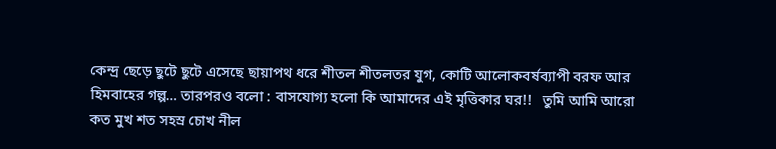কেন্দ্র ছেড়ে ছুটে ছুটে এসেছে ছায়াপথ ধরে শীতল শীতলতর যুগ, কোটি আলোকবর্ষব্যাপী বরফ আর হিমবাহের গল্প… তারপরও বলো : বাসযোগ্য হলো কি আমাদের এই মৃত্তিকার ঘর!!   তুমি আমি আরো কত মুখ শত সহস্র চোখ নীল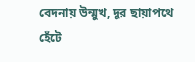বেদনায় উন্মুখ, দূর ছায়াপথে হেঁটে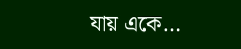যায় একে…